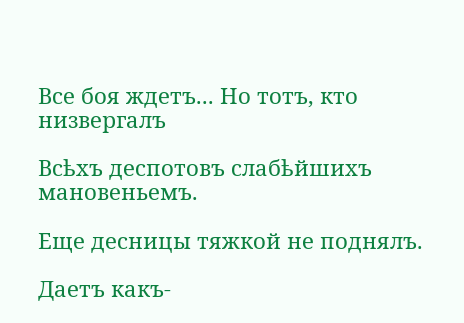Все боя ждетъ... Но тотъ, кто низвергалъ

Всѣхъ деспотовъ слабѣйшихъ мановеньемъ.

Еще десницы тяжкой не поднялъ.

Даетъ какъ-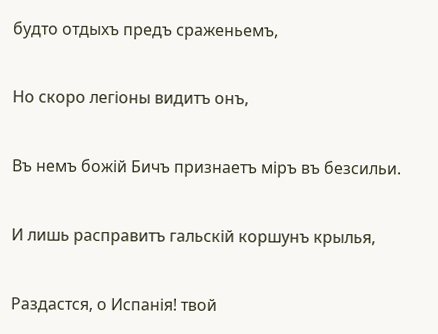будто отдыхъ предъ сраженьемъ,

Но скоро легіоны видитъ онъ,

Въ немъ божій Бичъ признаетъ міръ въ безсильи.

И лишь расправитъ гальскій коршунъ крылья,

Раздастся, о Испанія! твой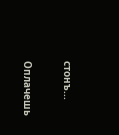стонъ...

Оплачешь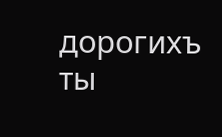дорогихъ ты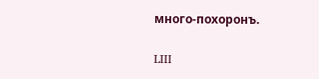много-похоронъ.

LIII